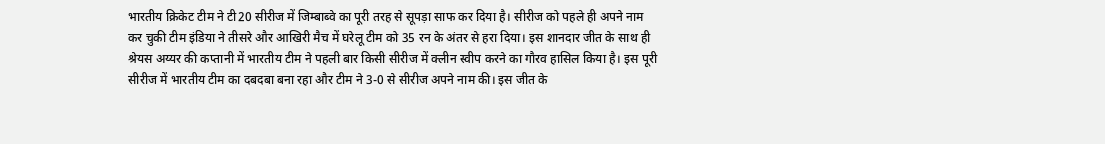भारतीय क्रिकेट टीम ने टी20 सीरीज में जिम्बाब्वे का पूरी तरह से सूपड़ा साफ कर दिया है। सीरीज को पहले ही अपने नाम कर चुकी टीम इंडिया ने तीसरे और आखिरी मैच में घरेलू टीम को 35 रन के अंतर से हरा दिया। इस शानदार जीत के साथ ही श्रेयस अय्यर की कप्तानी में भारतीय टीम ने पहली बार किसी सीरीज में क्लीन स्वीप करने का गौरव हासिल किया है। इस पूरी सीरीज में भारतीय टीम का दबदबा बना रहा और टीम ने 3-0 से सीरीज अपने नाम की। इस जीत के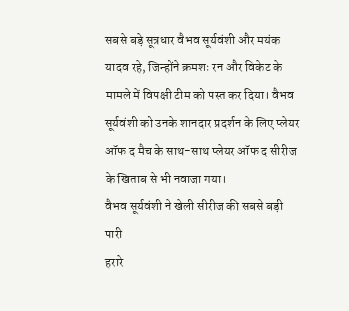सबसे बड़े सूत्रधार वैभव सूर्यवंशी और मयंक यादव रहे, जिन्होंने क्रमशः रन और विकेट के मामले में विपक्षी टीम को पस्त कर दिया। वैभव सूर्यवंशी को उनके शानदार प्रदर्शन के लिए प्लेयर ऑफ द मैच के साथ-साथ प्लेयर ऑफ द सीरीज के खिताब से भी नवाजा गया।
वैभव सूर्यवंशी ने खेली सीरीज की सबसे बड़ी पारी
हरारे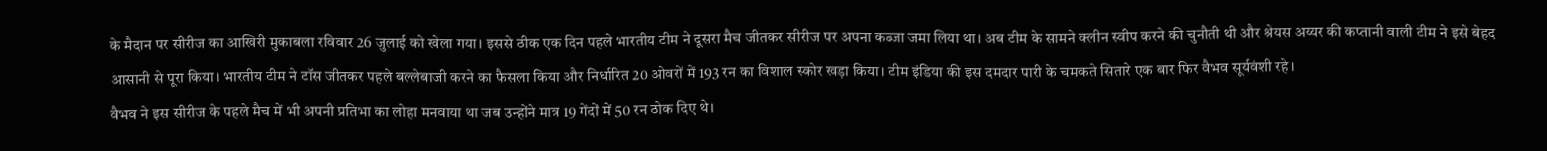के मैदान पर सीरीज का आखिरी मुकाबला रविवार 26 जुलाई को खेला गया। इससे ठीक एक दिन पहले भारतीय टीम ने दूसरा मैच जीतकर सीरीज पर अपना कब्जा जमा लिया था। अब टीम के सामने क्लीन स्वीप करने की चुनौती थी और श्रेयस अय्यर की कप्तानी वाली टीम ने इसे बेहद आसानी से पूरा किया। भारतीय टीम ने टॉस जीतकर पहले बल्लेबाजी करने का फैसला किया और निर्धारित 20 ओवरों में 193 रन का विशाल स्कोर खड़ा किया। टीम इंडिया की इस दमदार पारी के चमकते सितारे एक बार फिर वैभव सूर्यवंशी रहे।
वैभव ने इस सीरीज के पहले मैच में भी अपनी प्रतिभा का लोहा मनवाया था जब उन्होंने मात्र 19 गेंदों में 50 रन ठोक दिए थे।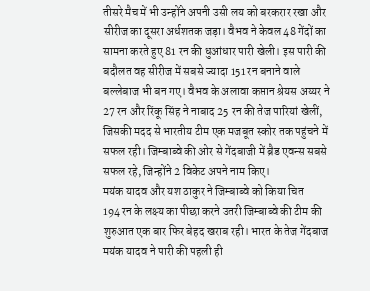तीसरे मैच में भी उन्होंने अपनी उसी लय को बरकरार रखा और सीरीज का दूसरा अर्धशतक जड़ा। वैभव ने केवल 48 गेंदों का सामना करते हुए 81 रन की धुआंधार पारी खेली। इस पारी की बदौलत वह सीरीज में सबसे ज्यादा 151 रन बनाने वाले बल्लेबाज भी बन गए। वैभव के अलावा कप्तान श्रेयस अय्यर ने 27 रन और रिंकू सिंह ने नाबाद 25 रन की तेज पारियां खेलीं, जिसकी मदद से भारतीय टीम एक मजबूत स्कोर तक पहुंचने में सफल रही। जिम्बाब्वे की ओर से गेंदबाजी में ब्रैड एवन्स सबसे सफल रहे, जिन्होंने 2 विकेट अपने नाम किए।
मयंक यादव और यश ठाकुर ने जिम्बाब्वे को किया चित
194 रन के लक्ष्य का पीछा करने उतरी जिम्बाब्वे की टीम की शुरुआत एक बार फिर बेहद खराब रही। भारत के तेज गेंदबाज मयंक यादव ने पारी की पहली ही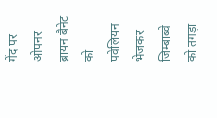गेंद पर ओपनर ब्रायन बैनेट को पवेलियन भेजकर जिम्बाब्वे को तगड़ा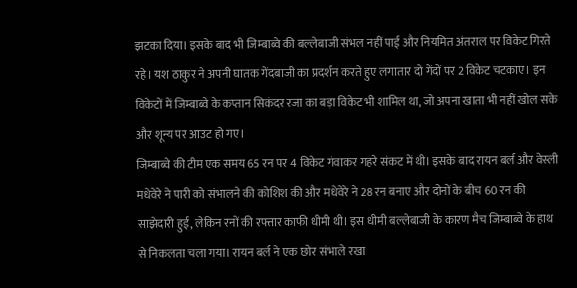झटका दिया। इसके बाद भी जिम्बाब्वे की बल्लेबाजी संभल नहीं पाई और नियमित अंतराल पर विकेट गिरते रहे। यश ठाकुर ने अपनी घातक गेंदबाजी का प्रदर्शन करते हुए लगातार दो गेंदों पर 2 विकेट चटकाए। इन विकेटों में जिम्बाब्वे के कप्तान सिकंदर रजा का बड़ा विकेट भी शामिल था, जो अपना खाता भी नहीं खोल सके और शून्य पर आउट हो गए।
जिम्बाब्वे की टीम एक समय 65 रन पर 4 विकेट गंवाकर गहरे संकट में थी। इसके बाद रायन बर्ल और वेस्ली मधेवेरे ने पारी को संभालने की कोशिश की और मधेवेरे ने 28 रन बनाए और दोनों के बीच 60 रन की साझेदारी हुई, लेकिन रनों की रफ्तार काफी धीमी थी। इस धीमी बल्लेबाजी के कारण मैच जिम्बाब्वे के हाथ से निकलता चला गया। रायन बर्ल ने एक छोर संभाले रखा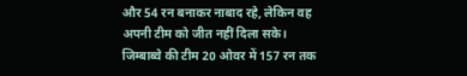और 54 रन बनाकर नाबाद रहे, लेकिन वह अपनी टीम को जीत नहीं दिला सके। जिम्बाब्वे की टीम 20 ओवर में 157 रन तक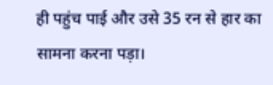ही पहुंच पाई और उसे 35 रन से हार का सामना करना पड़ा।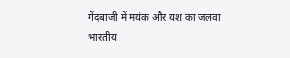गेंदबाजी में मयंक और यश का जलवा
भारतीय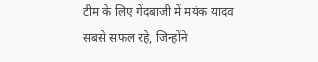टीम के लिए गेंदबाजी में मयंक यादव सबसे सफल रहे, जिन्होंने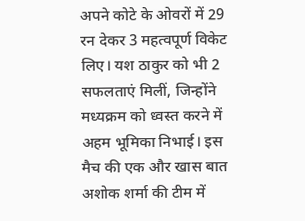अपने कोटे के ओवरों में 29 रन देकर 3 महत्वपूर्ण विकेट लिए। यश ठाकुर को भी 2 सफलताएं मिलीं, जिन्होंने मध्यक्रम को ध्वस्त करने में अहम भूमिका निभाई। इस मैच की एक और खास बात अशोक शर्मा की टीम में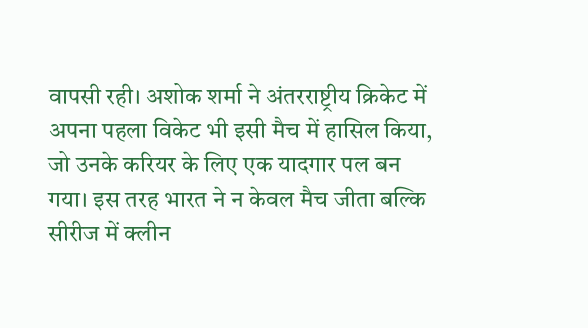वापसी रही। अशोक शर्मा ने अंतरराष्ट्रीय क्रिकेट में अपना पहला विकेट भी इसी मैच में हासिल किया, जो उनके करियर के लिए एक यादगार पल बन गया। इस तरह भारत ने न केवल मैच जीता बल्कि सीरीज में क्लीन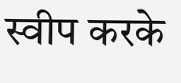स्वीप करके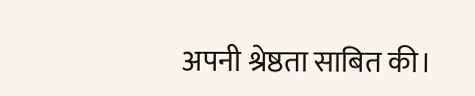अपनी श्रेष्ठता साबित की।